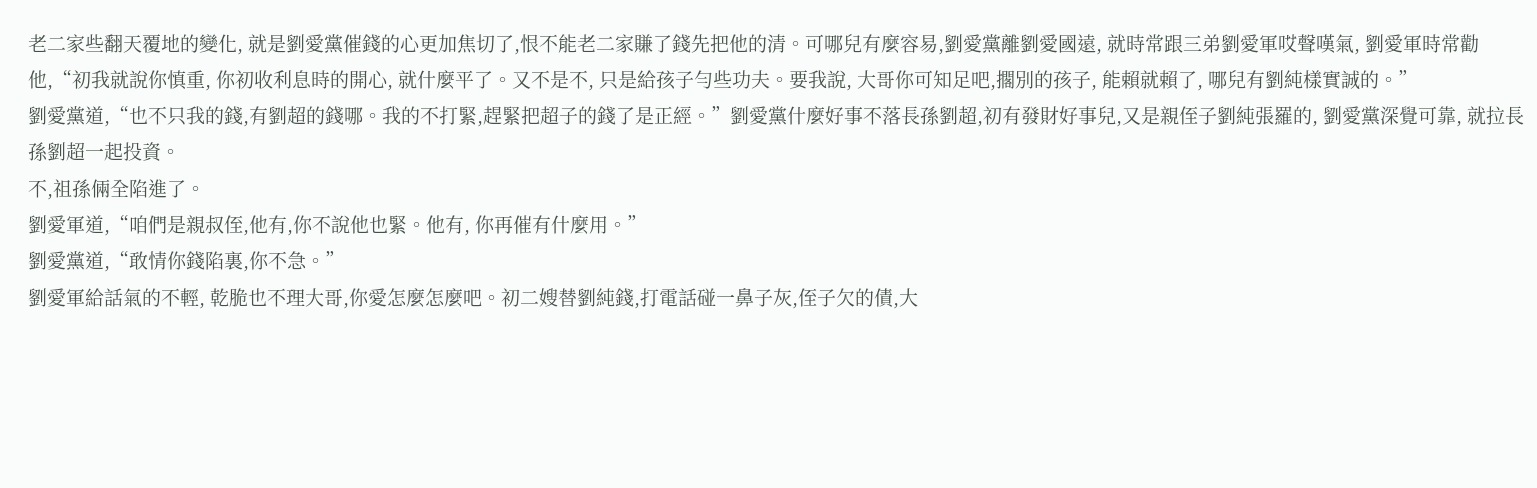老二家些翻天覆地的變化, 就是劉愛黨催錢的心更加焦切了,恨不能老二家賺了錢先把他的清。可哪兒有麼容易,劉愛黨離劉愛國遠, 就時常跟三弟劉愛軍哎聲嘆氣, 劉愛軍時常勸他,“初我就說你慎重, 你初收利息時的開心, 就什麼平了。又不是不, 只是給孩子勻些功夫。要我說, 大哥你可知足吧,擱別的孩子, 能賴就賴了, 哪兒有劉純樣實誠的。”
劉愛黨道,“也不只我的錢,有劉超的錢哪。我的不打緊,趕緊把超子的錢了是正經。”劉愛黨什麼好事不落長孫劉超,初有發財好事兒,又是親侄子劉純張羅的, 劉愛黨深覺可靠, 就拉長孫劉超一起投資。
不,祖孫倆全陷進了。
劉愛軍道,“咱們是親叔侄,他有,你不說他也緊。他有, 你再催有什麼用。”
劉愛黨道,“敢情你錢陷裏,你不急。”
劉愛軍給話氣的不輕, 乾脆也不理大哥,你愛怎麼怎麼吧。初二嫂替劉純錢,打電話碰一鼻子灰,侄子欠的債,大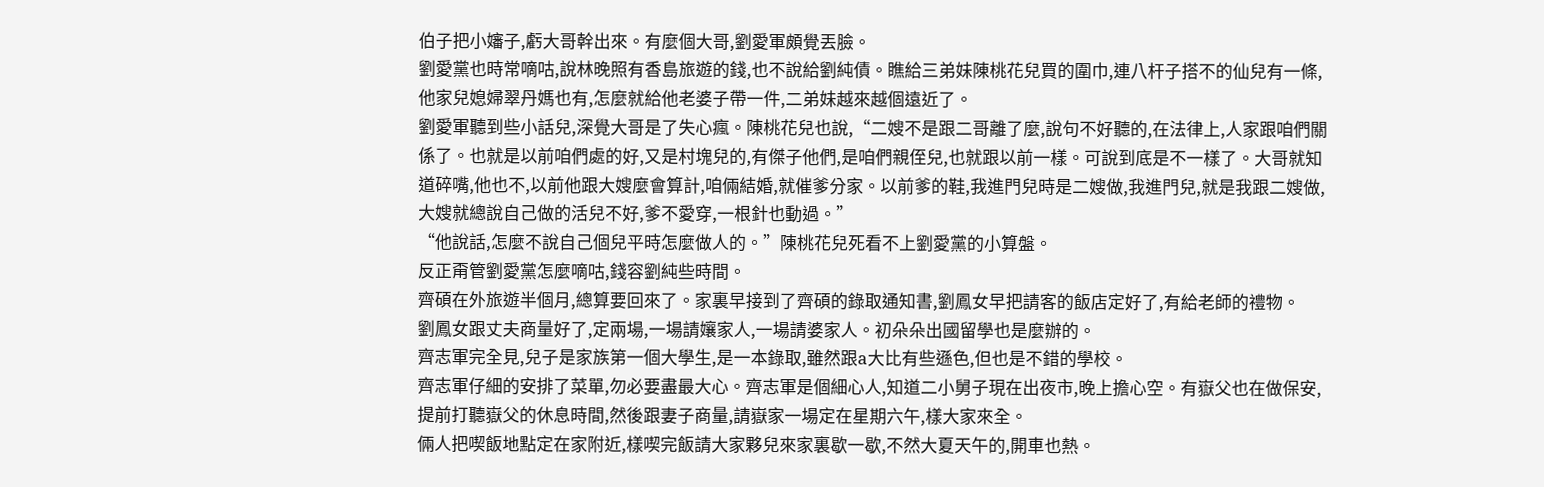伯子把小嬸子,虧大哥幹出來。有麼個大哥,劉愛軍頗覺丟臉。
劉愛黨也時常嘀咕,說林晚照有香島旅遊的錢,也不說給劉純債。瞧給三弟妹陳桃花兒買的圍巾,連八杆子搭不的仙兒有一條,他家兒媳婦翠丹媽也有,怎麼就給他老婆子帶一件,二弟妹越來越個遠近了。
劉愛軍聽到些小話兒,深覺大哥是了失心瘋。陳桃花兒也說,“二嫂不是跟二哥離了麼,說句不好聽的,在法律上,人家跟咱們關係了。也就是以前咱們處的好,又是村塊兒的,有傑子他們,是咱們親侄兒,也就跟以前一樣。可說到底是不一樣了。大哥就知道碎嘴,他也不,以前他跟大嫂麼會算計,咱倆結婚,就催爹分家。以前爹的鞋,我進門兒時是二嫂做,我進門兒,就是我跟二嫂做,大嫂就總說自己做的活兒不好,爹不愛穿,一根針也動過。”
“他說話,怎麼不說自己個兒平時怎麼做人的。”陳桃花兒死看不上劉愛黨的小算盤。
反正甭管劉愛黨怎麼嘀咕,錢容劉純些時間。
齊碩在外旅遊半個月,總算要回來了。家裏早接到了齊碩的錄取通知書,劉鳳女早把請客的飯店定好了,有給老師的禮物。
劉鳳女跟丈夫商量好了,定兩場,一場請孃家人,一場請婆家人。初朵朵出國留學也是麼辦的。
齊志軍完全見,兒子是家族第一個大學生,是一本錄取,雖然跟a大比有些遜色,但也是不錯的學校。
齊志軍仔細的安排了菜單,勿必要盡最大心。齊志軍是個細心人,知道二小舅子現在出夜市,晚上擔心空。有嶽父也在做保安,提前打聽嶽父的休息時間,然後跟妻子商量,請嶽家一場定在星期六午,樣大家來全。
倆人把喫飯地點定在家附近,樣喫完飯請大家夥兒來家裏歇一歇,不然大夏天午的,開車也熱。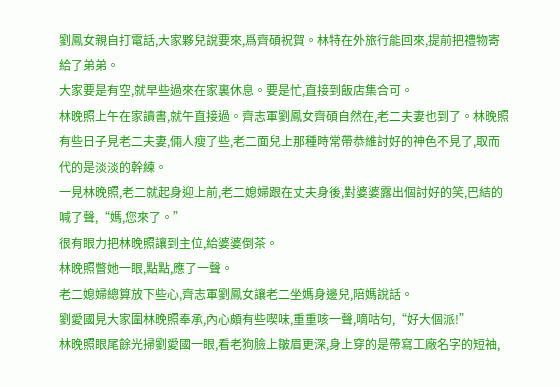劉鳳女親自打電話,大家夥兒說要來,爲齊碩祝賀。林特在外旅行能回來,提前把禮物寄給了弟弟。
大家要是有空,就早些過來在家裏休息。要是忙,直接到飯店集合可。
林晚照上午在家讀書,就午直接過。齊志軍劉鳳女齊碩自然在,老二夫妻也到了。林晚照有些日子見老二夫妻,倆人瘦了些,老二面兒上那種時常帶恭維討好的神色不見了,取而代的是淡淡的幹練。
一見林晚照,老二就起身迎上前,老二媳婦跟在丈夫身後,對婆婆露出個討好的笑,巴結的喊了聲,“媽,您來了。”
很有眼力把林晚照讓到主位,給婆婆倒茶。
林晚照瞥她一眼,點點,應了一聲。
老二媳婦總算放下些心,齊志軍劉鳳女讓老二坐媽身邊兒,陪媽說話。
劉愛國見大家圍林晚照奉承,內心頗有些喫味,重重咳一聲,嘀咕句,“好大個派!”
林晚照眼尾餘光掃劉愛國一眼,看老狗臉上皺眉更深,身上穿的是帶寫工廠名字的短袖,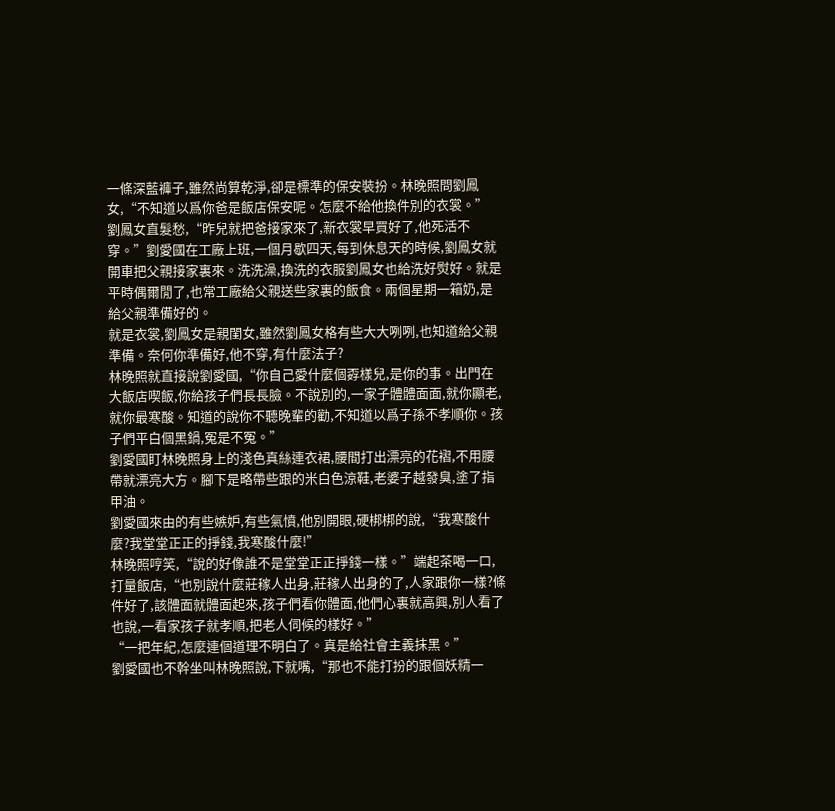一條深藍褲子,雖然尚算乾淨,卻是標準的保安裝扮。林晚照問劉鳳女,“不知道以爲你爸是飯店保安呢。怎麼不給他換件別的衣裳。”
劉鳳女直髮愁,“昨兒就把爸接家來了,新衣裳早買好了,他死活不穿。”劉愛國在工廠上班,一個月歇四天,每到休息天的時候,劉鳳女就開車把父親接家裏來。洗洗澡,換洗的衣服劉鳳女也給洗好熨好。就是平時偶爾閒了,也常工廠給父親送些家裏的飯食。兩個星期一箱奶,是給父親準備好的。
就是衣裳,劉鳳女是親閨女,雖然劉鳳女格有些大大咧咧,也知道給父親準備。奈何你準備好,他不穿,有什麼法子?
林晚照就直接說劉愛國,“你自己愛什麼個孬樣兒,是你的事。出門在大飯店喫飯,你給孩子們長長臉。不說別的,一家子體體面面,就你顯老,就你最寒酸。知道的說你不聽晚輩的勸,不知道以爲子孫不孝順你。孩子們平白個黑鍋,冤是不冤。”
劉愛國盯林晚照身上的淺色真絲連衣裙,腰間打出漂亮的花褶,不用腰帶就漂亮大方。腳下是略帶些跟的米白色涼鞋,老婆子越發臭,塗了指甲油。
劉愛國來由的有些嫉妒,有些氣憤,他別開眼,硬梆梆的說,“我寒酸什麼?我堂堂正正的掙錢,我寒酸什麼!”
林晚照哼笑,“說的好像誰不是堂堂正正掙錢一樣。”端起茶喝一口,打量飯店,“也別說什麼莊稼人出身,莊稼人出身的了,人家跟你一樣?條件好了,該體面就體面起來,孩子們看你體面,他們心裏就高興,別人看了也說,一看家孩子就孝順,把老人伺候的樣好。”
“一把年紀,怎麼連個道理不明白了。真是給社會主義抹黑。”
劉愛國也不幹坐叫林晚照說,下就嘴,“那也不能打扮的跟個妖精一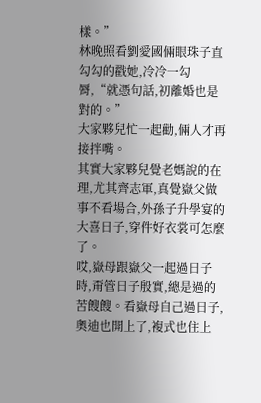樣。”
林晚照看劉愛國倆眼珠子直勾勾的戳她,冷冷一勾脣,“就憑句話,初離婚也是對的。”
大家夥兒忙一起勸,倆人才再接拌嘴。
其實大家夥兒覺老媽說的在理,尤其齊志軍,真覺嶽父做事不看場合,外孫子升學宴的大喜日子,穿件好衣裳可怎麼了。
哎,嶽母跟嶽父一起過日子時,甭管日子殷實,總是過的苦餿餿。看嶽母自己過日子,奧迪也開上了,複式也住上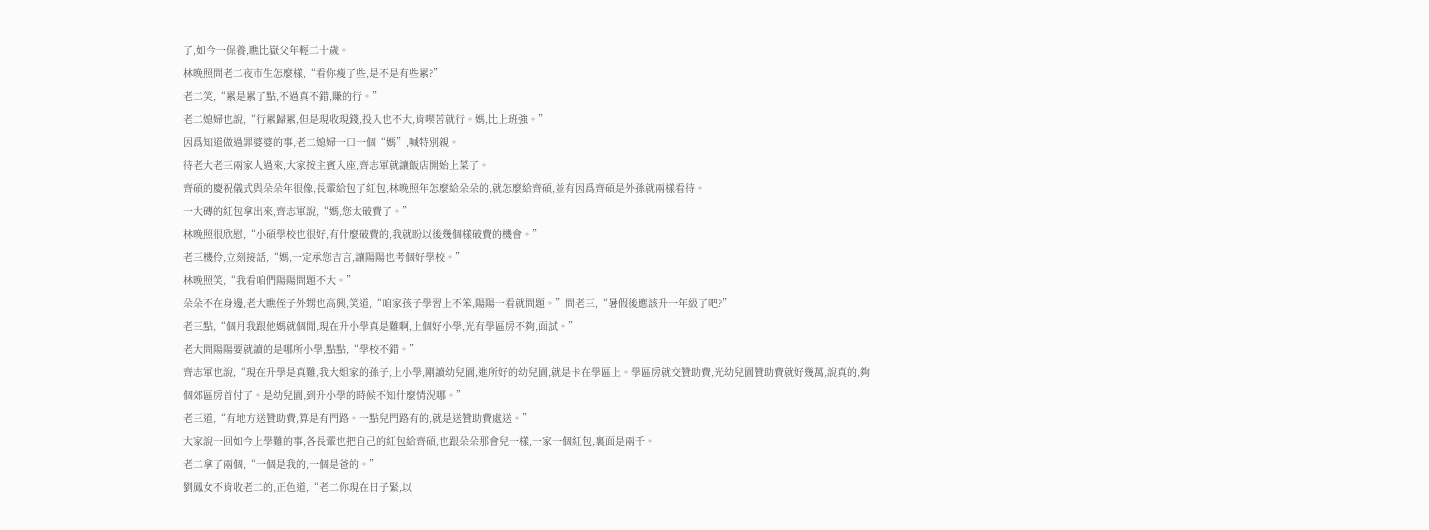了,如今一保養,瞧比嶽父年輕二十歲。
林晚照問老二夜市生怎麼樣,“看你瘦了些,是不是有些累?”
老二笑,“累是累了點,不過真不錯,賺的行。”
老二媳婦也說,“行累歸累,但是現收現錢,投入也不大,肯喫苦就行。媽,比上班強。”
因爲知道做過罪婆婆的事,老二媳婦一口一個“媽”,喊特別親。
待老大老三兩家人過來,大家按主賓入座,齊志軍就讓飯店開始上菜了。
齊碩的慶祝儀式與朵朵年很像,長輩給包了紅包,林晚照年怎麼給朵朵的,就怎麼給齊碩,並有因爲齊碩是外孫就兩樣看待。
一大磚的紅包拿出來,齊志軍說,“媽,您太破費了。”
林晚照很欣慰,“小碩學校也很好,有什麼破費的,我就盼以後幾個樣破費的機會。”
老三機伶,立刻接話,“媽,一定承您吉言,讓陽陽也考個好學校。”
林晚照笑,“我看咱們陽陽問題不大。”
朵朵不在身邊,老大瞧侄子外甥也高興,笑道,“咱家孩子學習上不笨,陽陽一看就問題。”問老三,“暑假後應該升一年級了吧?”
老三點,“個月我跟他媽就個閒,現在升小學真是難啊,上個好小學,光有學區房不夠,面試。”
老大問陽陽要就讀的是哪所小學,點點,“學校不錯。”
齊志軍也說,“現在升學是真難,我大姐家的孫子,上小學,剛讀幼兒園,進所好的幼兒園,就是卡在學區上。學區房就交贊助費,光幼兒園贊助費就好幾萬,說真的,夠個郊區房首付了。是幼兒園,到升小學的時候不知什麼情況哪。”
老三道,“有地方送贊助費,算是有門路。一點兒門路有的,就是送贊助費處送。”
大家說一回如今上學難的事,各長輩也把自己的紅包給齊碩,也跟朵朵那會兒一樣,一家一個紅包,裏面是兩千。
老二拿了兩個,“一個是我的,一個是爸的。”
劉鳳女不肯收老二的,正色道,“老二你現在日子緊,以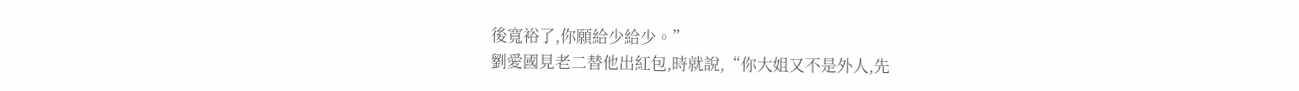後寬裕了,你願給少給少。”
劉愛國見老二替他出紅包,時就說,“你大姐又不是外人,先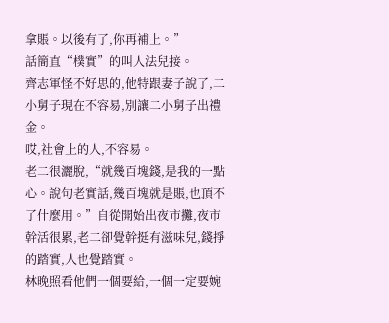拿賬。以後有了,你再補上。”
話簡直“樸實”的叫人法兒接。
齊志軍怪不好思的,他特跟妻子說了,二小舅子現在不容易,別讓二小舅子出禮金。
哎,社會上的人,不容易。
老二很灑脫,“就幾百塊錢,是我的一點心。說句老實話,幾百塊就是賬,也頂不了什麼用。”自從開始出夜市攤,夜市幹活很累,老二卻覺幹挺有滋味兒,錢掙的踏實,人也覺踏實。
林晚照看他們一個要給,一個一定要婉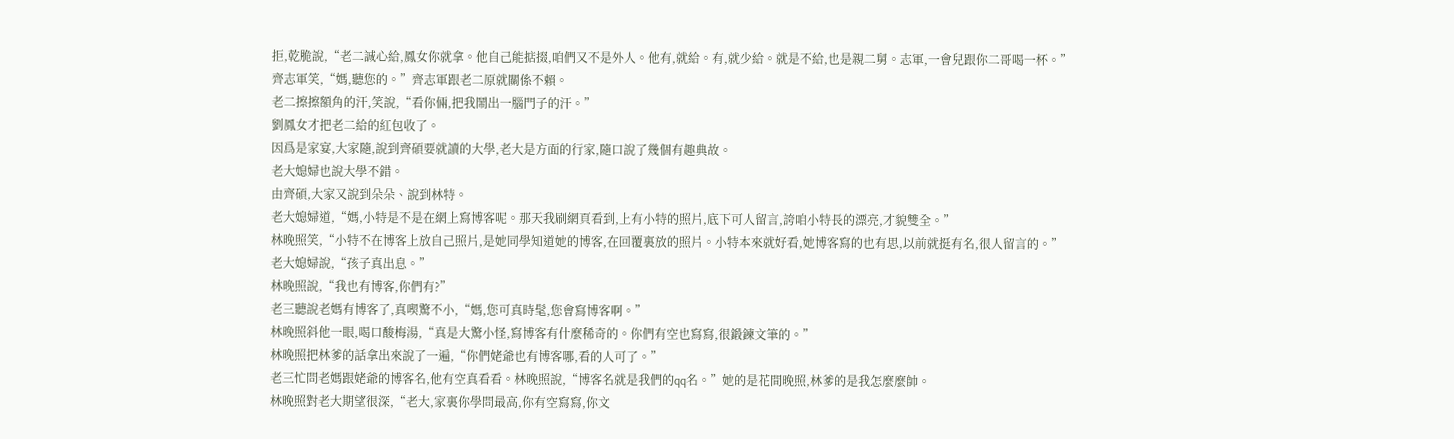拒,乾脆說,“老二誠心給,鳳女你就拿。他自己能掂掇,咱們又不是外人。他有,就給。有,就少給。就是不給,也是親二舅。志軍,一會兒跟你二哥喝一杯。”
齊志軍笑,“媽,聽您的。”齊志軍跟老二原就關係不賴。
老二擦擦額角的汗,笑說,“看你倆,把我鬧出一腦門子的汗。”
劉鳳女才把老二給的紅包收了。
因爲是家宴,大家隨,說到齊碩要就讀的大學,老大是方面的行家,隨口說了幾個有趣典故。
老大媳婦也說大學不錯。
由齊碩,大家又說到朵朵、說到林特。
老大媳婦道,“媽,小特是不是在網上寫博客呢。那天我刷網頁看到,上有小特的照片,底下可人留言,誇咱小特長的漂亮,才貌雙全。”
林晚照笑,“小特不在博客上放自己照片,是她同學知道她的博客,在回覆裏放的照片。小特本來就好看,她博客寫的也有思,以前就挺有名,很人留言的。”
老大媳婦說,“孩子真出息。”
林晚照說,“我也有博客,你們有?”
老三聽說老媽有博客了,真喫驚不小,“媽,您可真時髦,您會寫博客啊。”
林晚照斜他一眼,喝口酸梅湯,“真是大驚小怪,寫博客有什麼稀奇的。你們有空也寫寫,很鍛鍊文筆的。”
林晚照把林爹的話拿出來說了一遍,“你們姥爺也有博客哪,看的人可了。”
老三忙問老媽跟姥爺的博客名,他有空真看看。林晚照說,“博客名就是我們的qq名。”她的是花間晚照,林爹的是我怎麼麼帥。
林晚照對老大期望很深,“老大,家裏你學問最高,你有空寫寫,你文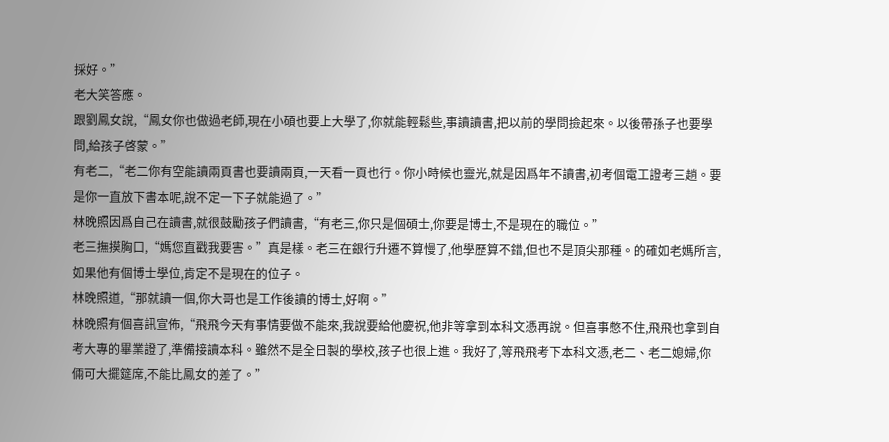採好。”
老大笑答應。
跟劉鳳女說,“鳳女你也做過老師,現在小碩也要上大學了,你就能輕鬆些,事讀讀書,把以前的學問撿起來。以後帶孫子也要學問,給孩子啓蒙。”
有老二,“老二你有空能讀兩頁書也要讀兩頁,一天看一頁也行。你小時候也靈光,就是因爲年不讀書,初考個電工證考三趟。要是你一直放下書本呢,說不定一下子就能過了。”
林晚照因爲自己在讀書,就很鼓勵孩子們讀書,“有老三,你只是個碩士,你要是博士,不是現在的職位。”
老三撫摸胸口,“媽您直戳我要害。”真是樣。老三在銀行升遷不算慢了,他學歷算不錯,但也不是頂尖那種。的確如老媽所言,如果他有個博士學位,肯定不是現在的位子。
林晚照道,“那就讀一個,你大哥也是工作後讀的博士,好啊。”
林晚照有個喜訊宣佈,“飛飛今天有事情要做不能來,我說要給他慶祝,他非等拿到本科文憑再說。但喜事憋不住,飛飛也拿到自考大專的畢業證了,準備接讀本科。雖然不是全日製的學校,孩子也很上進。我好了,等飛飛考下本科文憑,老二、老二媳婦,你倆可大擺筵席,不能比鳳女的差了。”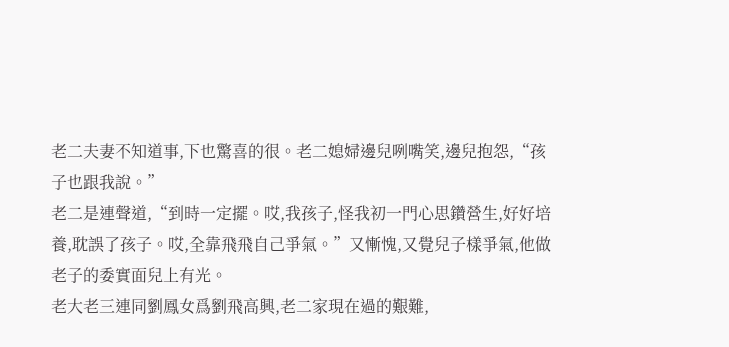老二夫妻不知道事,下也驚喜的很。老二媳婦邊兒咧嘴笑,邊兒抱怨,“孩子也跟我說。”
老二是連聲道,“到時一定擺。哎,我孩子,怪我初一門心思鑽營生,好好培養,耽誤了孩子。哎,全靠飛飛自己爭氣。”又慚愧,又覺兒子樣爭氣,他做老子的委實面兒上有光。
老大老三連同劉鳳女爲劉飛高興,老二家現在過的艱難,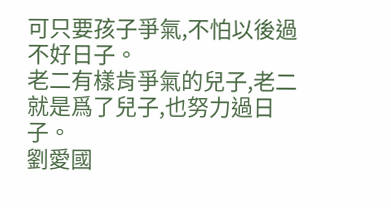可只要孩子爭氣,不怕以後過不好日子。
老二有樣肯爭氣的兒子,老二就是爲了兒子,也努力過日子。
劉愛國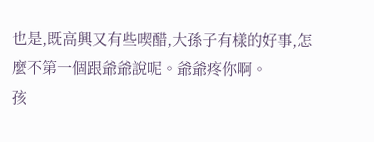也是,既高興又有些喫醋,大孫子有樣的好事,怎麼不第一個跟爺爺說呢。爺爺疼你啊。
孩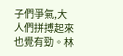子們爭氣,大人們拼搏起來也覺有勁。林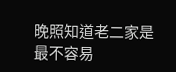晚照知道老二家是最不容易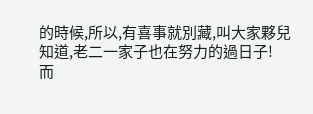的時候,所以,有喜事就別藏,叫大家夥兒知道,老二一家子也在努力的過日子!
而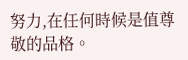努力,在任何時候是值尊敬的品格。